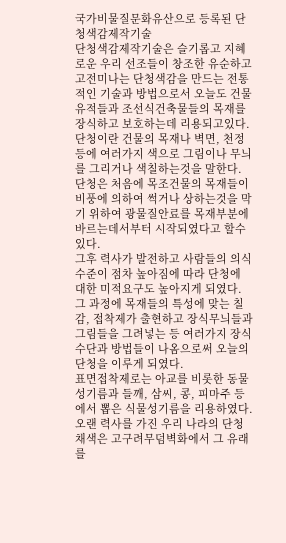국가비물질문화유산으로 등록된 단청색감제작기술
단청색감제작기술은 슬기롭고 지혜로운 우리 선조들이 창조한 유순하고 고전미나는 단청색감을 만드는 전통적인 기술과 방법으로서 오늘도 건물유적들과 조선식건축물들의 목재를 장식하고 보호하는데 리용되고있다.
단청이란 건물의 목재나 벽면, 천정 등에 여러가지 색으로 그림이나 무늬를 그리거나 색칠하는것을 말한다.
단청은 처음에 목조건물의 목재들이 비풍에 의하여 썩거나 상하는것을 막기 위하여 광물질안료를 목재부분에 바르는데서부터 시작되였다고 할수 있다.
그후 력사가 발전하고 사람들의 의식수준이 점차 높아짐에 따라 단청에 대한 미적요구도 높아지게 되였다.
그 과정에 목재들의 특성에 맞는 칠감, 접착제가 출현하고 장식무늬들과 그림들을 그려넣는 등 여러가지 장식수단과 방법들이 나옴으로써 오늘의 단청을 이루게 되였다.
표면접착제로는 아교를 비롯한 동물성기름과 들깨, 삼씨, 콩, 피마주 등에서 뽑은 식물성기름을 리용하였다.
오랜 력사를 가진 우리 나라의 단청채색은 고구려무덤벽화에서 그 유래를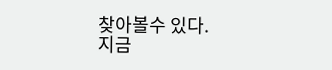찾아볼수 있다.
지금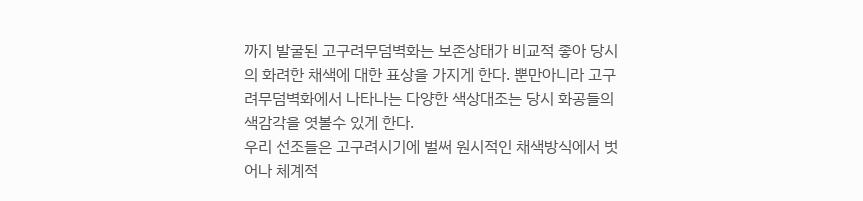까지 발굴된 고구려무덤벽화는 보존상태가 비교적 좋아 당시의 화려한 채색에 대한 표상을 가지게 한다. 뿐만아니라 고구려무덤벽화에서 나타나는 다양한 색상대조는 당시 화공들의 색감각을 엿볼수 있게 한다.
우리 선조들은 고구려시기에 벌써 원시적인 채색방식에서 벗어나 체계적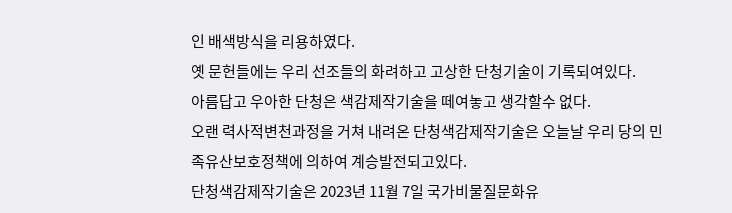인 배색방식을 리용하였다.
옛 문헌들에는 우리 선조들의 화려하고 고상한 단청기술이 기록되여있다.
아름답고 우아한 단청은 색감제작기술을 떼여놓고 생각할수 없다.
오랜 력사적변천과정을 거쳐 내려온 단청색감제작기술은 오늘날 우리 당의 민족유산보호정책에 의하여 계승발전되고있다.
단청색감제작기술은 2023년 11월 7일 국가비물질문화유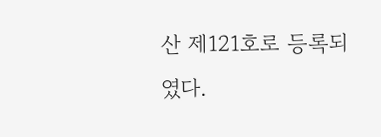산 제121호로 등록되였다.